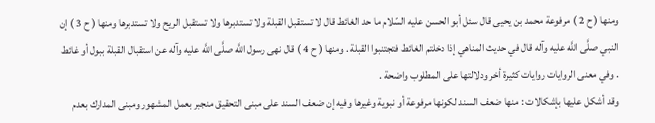ومنها ( ح 2 ) مرفوعة محمد بن يحيى قال سئل أبو الحسن عليه السّلام ما حد الغائط قال لا تستقبل القبلة ولا تستدبرها ولا تستقبل الريح ولا تستدبرها ومنها ( ح 3 ) إن النبي صلَّى اللَّه عليه وآله قال في حديث المناهي إذا دخلتم الغائط فتجتنبوا القبلة . ومنها ( ح 4 ) قال نهى رسول اللَّه صلَّى اللَّه عليه وآله عن استقبال القبلة ببول أو غائط . وفي معنى الروايات روايات كثيرة أخر ودلالتها على المطلوب واضحة .
وقد أشكل عليها بإشكالات : منها ضعف السند لكونها مرفوعة أو نبوية وغيرها وفيه إن ضعف السند على مبنى التحقيق منجبر بعمل المشهور ومبنى المدارك بعدم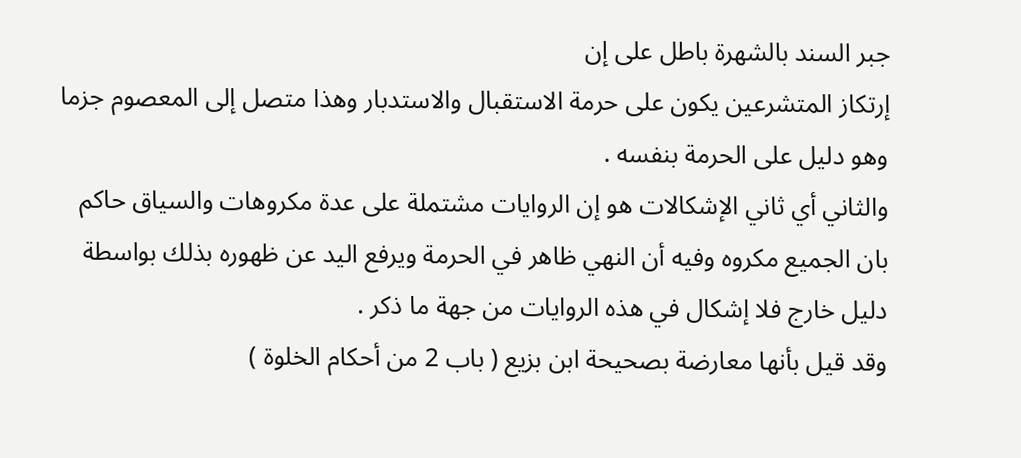جبر السند بالشهرة باطل على إن
إرتكاز المتشرعين يكون على حرمة الاستقبال والاستدبار وهذا متصل إلى المعصوم جزما وهو دليل على الحرمة بنفسه .
والثاني أي ثاني الإشكالات هو إن الروايات مشتملة على عدة مكروهات والسياق حاكم بان الجميع مكروه وفيه أن النهي ظاهر في الحرمة ويرفع اليد عن ظهوره بذلك بواسطة دليل خارج فلا إشكال في هذه الروايات من جهة ما ذكر .
وقد قيل بأنها معارضة بصحيحة ابن بزيع ( باب 2 من أحكام الخلوة )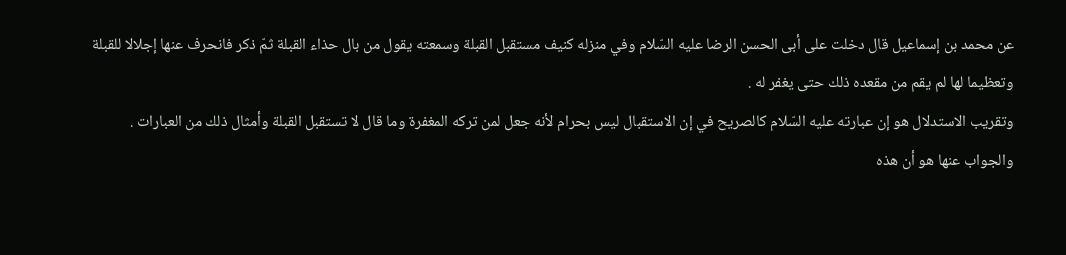عن محمد بن إسماعيل قال دخلت على أبى الحسن الرضا عليه السّلام وفي منزله كنيف مستقبل القبلة وسمعته يقول من بال حذاء القبلة ثمّ ذكر فانحرف عنها إجلالا للقبلة وتعظيما لها لم يقم من مقعده ذلك حتى يغفر له .
وتقريب الاستدلال هو إن عبارته عليه السّلام كالصريح في إن الاستقبال ليس بحرام لأنه جعل لمن تركه المغفرة وما قال لا تستقبل القبلة وأمثال ذلك من العبارات .
والجواب عنها هو أن هذه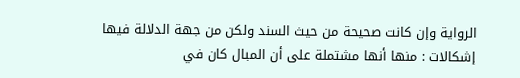الرواية وإن كانت صحيحة من حيث السند ولكن من جهة الدلالة فيها إشكالات : منها أنها مشتملة على أن المبال كان في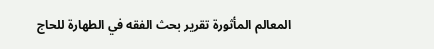المعالم المأثورة تقرير بحث الفقه في الطهارة للحاج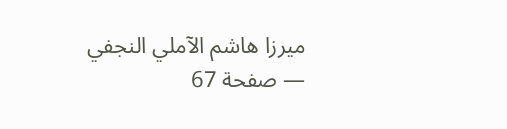ميرزا هاشم الآملي النجفي — صفحة 67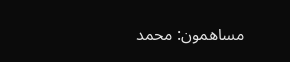مساهمون: محمد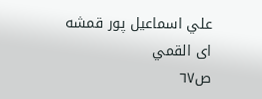علي اسماعيل پور قمشه اى القمي
ص٦٧